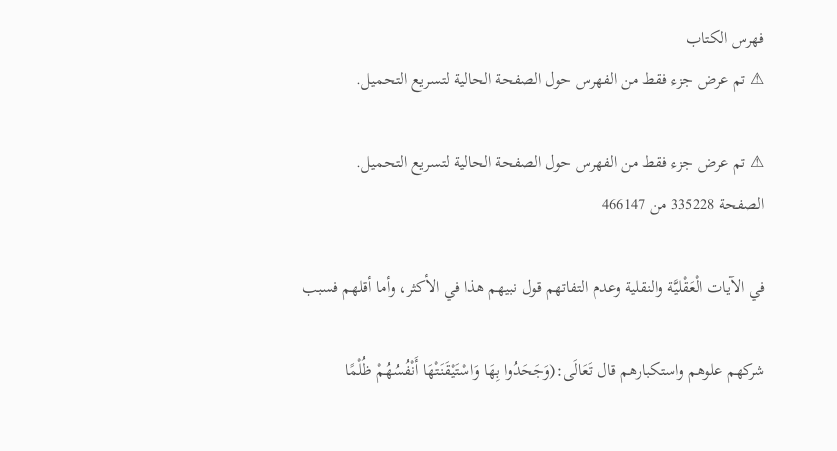فهرس الكتاب
⚠ تم عرض جزء فقط من الفهرس حول الصفحة الحالية لتسريع التحميل.

⚠ تم عرض جزء فقط من الفهرس حول الصفحة الحالية لتسريع التحميل.
الصفحة 335228 من 466147

في الآيات الْعَقْليَّة والنقلية وعدم التفاتهم قول نبيهم هذا في الأكثر، وأما أقلهم فسبب

شركهم علوهم واستكبارهم قال تَعَالَى:(وَجَحَدُوا بِهَا وَاسْتَيْقَنَتْهَا أَنْفُسُهُمْ ظُلْمًا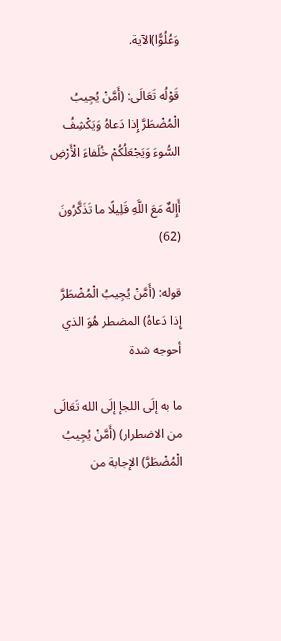وَعُلُوًّا)الآية.

قَوْلُه تَعَالَى: (أَمَّنْ يُجِيبُ الْمُضْطَرَّ إِذا دَعاهُ وَيَكْشِفُ السُّوءَ وَيَجْعَلُكُمْ خُلَفاءَ الْأَرْضِ

أَإِلهٌ مَعَ اللَّهِ قَلِيلًا ما تَذَكَّرُونَ (62)

قوله: (أَمَّنْ يُجِيبُ الْمُضْطَرَّ إِذا دَعاهُ) المضطر هُوَ الذي أحوجه شدة

ما به إلَى اللجإ إلَى الله تَعَالَى من الاضطرار) (أَمَّنْ يُجِيبُ الْمُضْطَرَّ) الإجابة من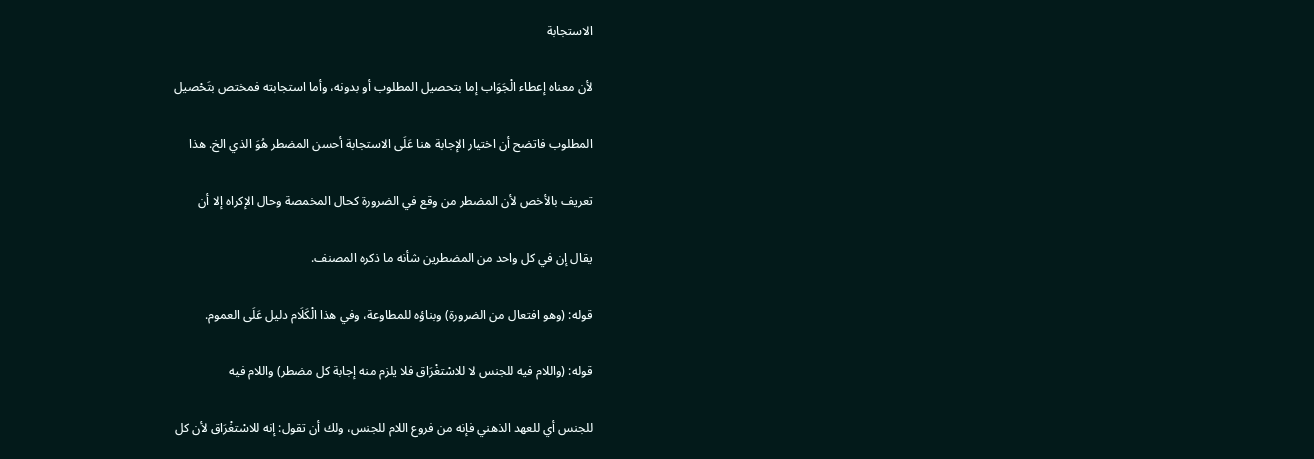الاستجابة

لأن معناه إعطاء الْجَوَاب إما بتحصيل المطلوب أو بدونه، وأما استجابته فمختص بتَحْصيل

المطلوب فاتضح أن اختيار الإجابة هنا عَلَى الاستجابة أحسن المضطر هُوَ الذي الخ. هذا

تعريف بالأخص لأن المضطر من وقع في الضرورة كحال المخمصة وحال الإكراه إلا أن

يقال إن في كل واحد من المضطرين شأنه ما ذكره المصنف.

قوله: (وهو افتعال من الضرورة) وبناؤه للمطاوعة، وفي هذا الْكَلَام دليل عَلَى العموم.

قوله: (واللام فيه للجنس لا للاسْتغْرَاق فلا يلزم منه إجابة كل مضطر) واللام فيه

للجنس أي للعهد الذهني فإنه من فروع اللام للجنس، ولك أن تقول: إنه للاسْتغْرَاق لأن كل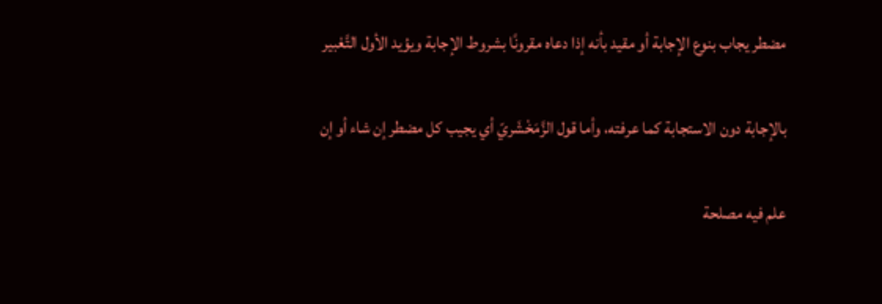مضطر يجاب بنوع الإجابة أو مقيد بأنه إذا دعاه مقرونًا بشروط الإجابة ويؤيد الأول التَّعْبير

بالإجابة دون الاستجابة كما عرفته، وأما قول الزَّمَخْشَريّ أي يجيب كل مضطر إن شاء أو إن

علم فيه مصلحة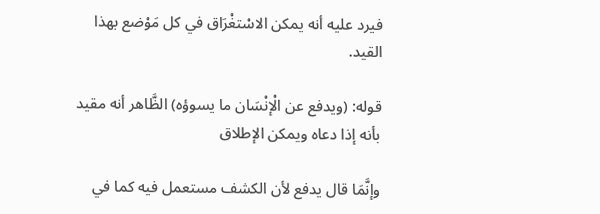فيرد عليه أنه يمكن الاسْتغْرَاق في كل مَوْضع بهذا القيد.

قوله: (ويدفع عن الْإنْسَان ما يسوؤه) الظَّاهر أنه مقيد بأنه إذا دعاه ويمكن الإطلاق

وإنَّمَا قال يدفع لأن الكشف مستعمل فيه كما في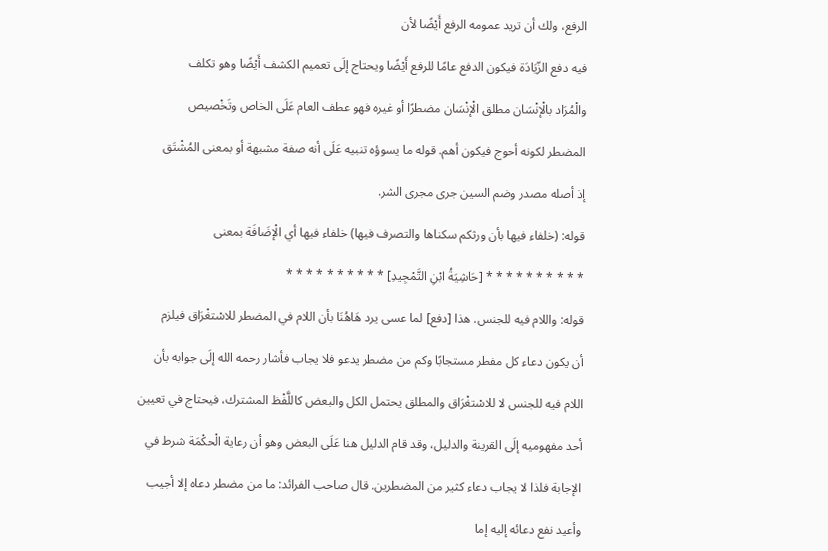الرفع، ولك أن تريد عمومه الرفع أَيْضًا لأن

فيه دفع الزّيَادَة فيكون الدفع عامًا للرفع أَيْضًا ويحتاج إلَى تعميم الكشف أَيْضًا وهو تكلف

والْمُرَاد بالْإنْسَان مطلق الْإنْسَان مضطرًا أو غيره فهو عطف العام عَلَى الخاص وتَخْصيص

المضطر لكونه أحوج فيكون أهم. قوله ما يسوؤه تنبيه عَلَى أنه صفة مشبهة أو بمعنى المُشْتَق

إذ أصله مصدر وضم السين جرى مجرى الشر.

قوله: (خلفاء فيها بأن ورثكم سكناها والتصرف فيها) خلفاء فيها أي الْإضَافَة بمعنى

* * * * * * * * * * [حَاشِيَةُ ابْنِ التَّمْجِيدِ] * * * * * * * * * *

قوله: واللام فيه للجنس. هذا [دفع] لما عسى يرد هَاهُنَا بأن اللام في المضطر للاسْتغْرَاق فيلزم

أن يكون دعاء كل مفطر مستجابًا وكم من مضطر يدعو فلا يجاب فأشار رحمه الله إلَى جوابه بأن

اللام فيه للجنس لا للاسْتغْرَاق والمطلق يحتمل الكل والبعض كاللَّفْظ المشترك، فيحتاج في تعيين

أحد مفهوميه إلَى القرينة والدليل، وقد قام الدليل هنا عَلَى البعض وهو أن رعاية الْحكْمَة شرط في

الإجابة فلذا لا يجاب دعاء كثير من المضطرين. قال صاحب الفرائد: ما من مضطر دعاه إلا أجيب

وأعيد نفع دعائه إليه إما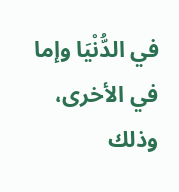في الدُّنْيَا وإما في الأخرى، وذلك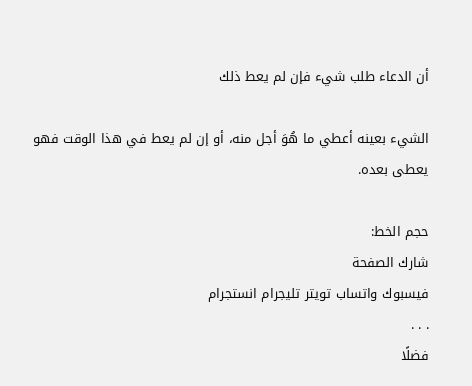أن الدعاء طلب شيء فإن لم يعط ذلك

الشيء بعينه أعطي ما هُوَ أجل منه، أو إن لم يعط في هذا الوقت فهو يعطى بعده.

حجم الخط:
شارك الصفحة
فيسبوك واتساب تويتر تليجرام انستجرام
. . .
فضلًا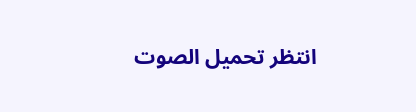انتظر تحميل الصوت